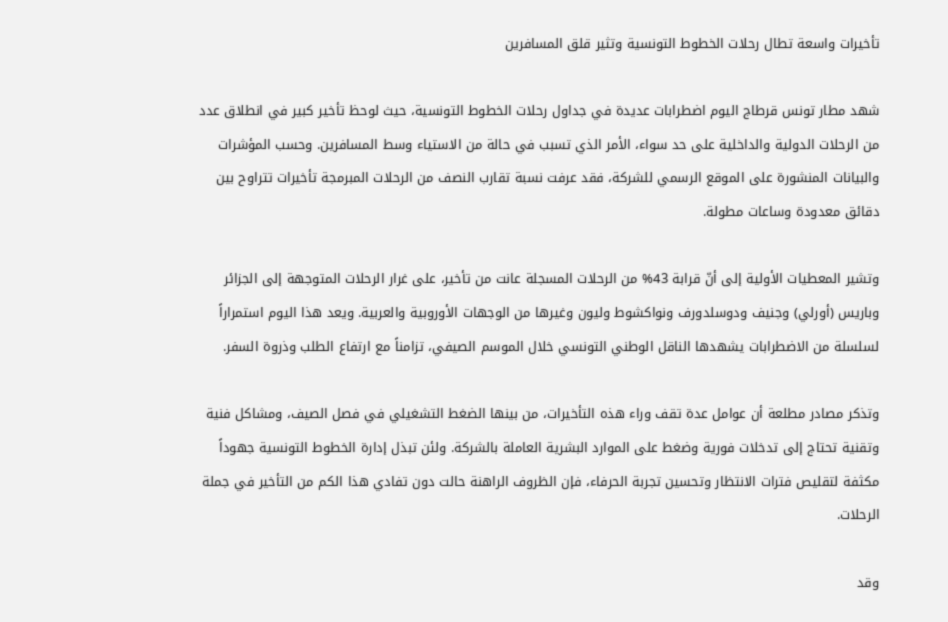تأخيرات واسعة تطال رحلات الخطوط التونسية وتثير قلق المسافرين

شهد مطار تونس قرطاج اليوم اضطرابات عديدة في جداول رحلات الخطوط التونسية، حيث لوحظ تأخير كبير في انطلاق عدد من الرحلات الدولية والداخلية على حد سواء، الأمر الذي تسبب في حالة من الاستياء وسط المسافرين. وحسب المؤشرات والبيانات المنشورة على الموقع الرسمي للشركة، فقد عرفت نسبة تقارب النصف من الرحلات المبرمجة تأخيرات تتراوح بين دقائق معدودة وساعات مطولة.

وتشير المعطيات الأولية إلى أنّ قرابة 43% من الرحلات المسجلة عانت من تأخير، على غرار الرحلات المتوجهة إلى الجزائر وباريس (أورلي) وجنيف ودوسلدورف ونواكشوط وليون وغيرها من الوجهات الأوروبية والعربية. ويعد هذا اليوم استمراراً لسلسلة من الاضطرابات يشهدها الناقل الوطني التونسي خلال الموسم الصيفي، تزامناً مع ارتفاع الطلب وذروة السفر.

وتذكر مصادر مطلعة أن عوامل عدة تقف وراء هذه التأخيرات، من بينها الضغط التشغيلي في فصل الصيف، ومشاكل فنية وتقنية تحتاج إلى تدخلات فورية وضغط على الموارد البشرية العاملة بالشركة. ولئن تبذل إدارة الخطوط التونسية جهوداً مكثفة لتقليص فترات الانتظار وتحسين تجربة الحرفاء، فإن الظروف الراهنة حالت دون تفادي هذا الكم من التأخير في جملة الرحلات.

وقد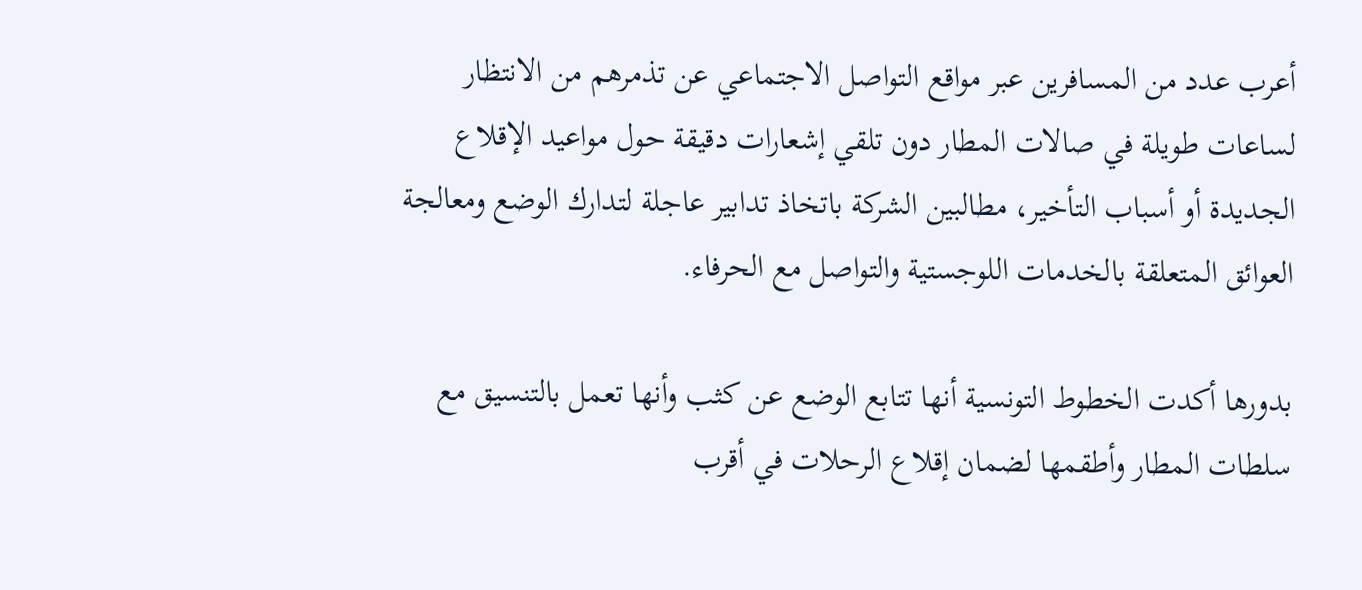أعرب عدد من المسافرين عبر مواقع التواصل الاجتماعي عن تذمرهم من الانتظار لساعات طويلة في صالات المطار دون تلقي إشعارات دقيقة حول مواعيد الإقلاع الجديدة أو أسباب التأخير، مطالبين الشركة باتخاذ تدابير عاجلة لتدارك الوضع ومعالجة العوائق المتعلقة بالخدمات اللوجستية والتواصل مع الحرفاء.

بدورها أكدت الخطوط التونسية أنها تتابع الوضع عن كثب وأنها تعمل بالتنسيق مع سلطات المطار وأطقمها لضمان إقلاع الرحلات في أقرب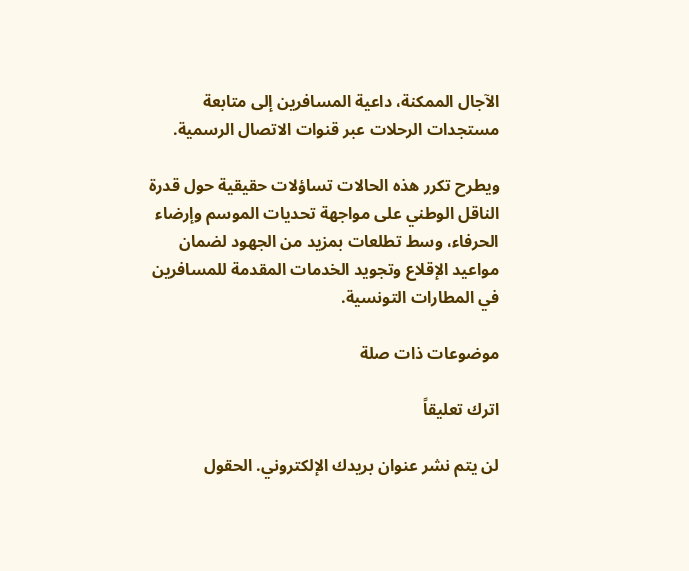الآجال الممكنة، داعية المسافرين إلى متابعة مستجدات الرحلات عبر قنوات الاتصال الرسمية.

ويطرح تكرر هذه الحالات تساؤلات حقيقية حول قدرة الناقل الوطني على مواجهة تحديات الموسم وإرضاء الحرفاء، وسط تطلعات بمزيد من الجهود لضمان مواعيد الإقلاع وتجويد الخدمات المقدمة للمسافرين في المطارات التونسية.

موضوعات ذات صلة

اترك تعليقاً

لن يتم نشر عنوان بريدك الإلكتروني. الحقول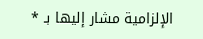الإلزامية مشار إليها بـ *